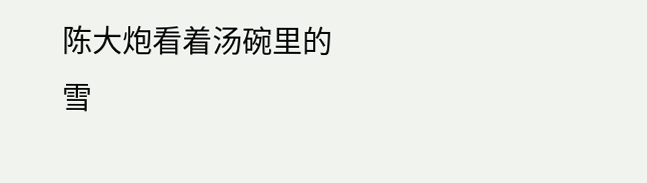陈大炮看着汤碗里的雪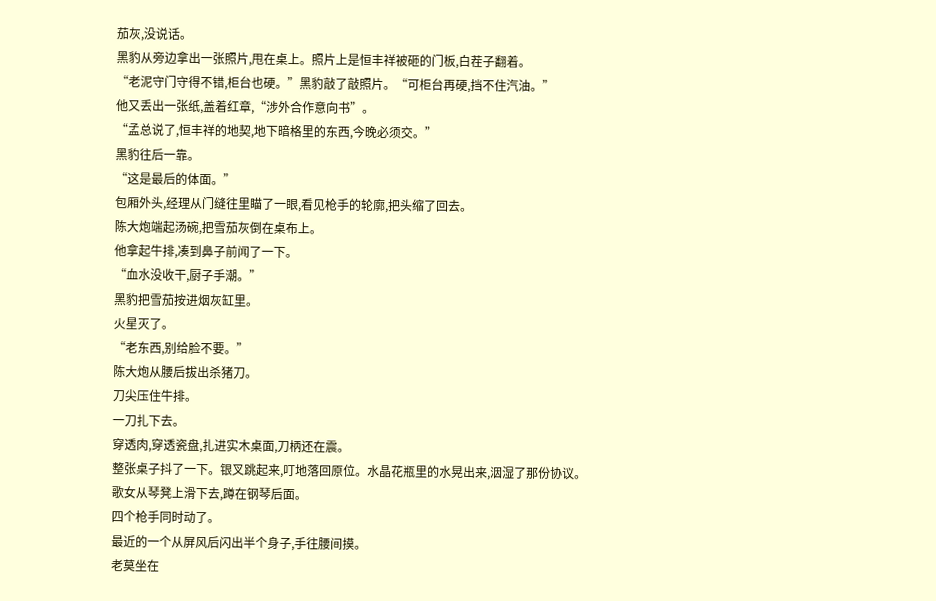茄灰,没说话。
黑豹从旁边拿出一张照片,甩在桌上。照片上是恒丰祥被砸的门板,白茬子翻着。
“老泥守门守得不错,柜台也硬。”黑豹敲了敲照片。“可柜台再硬,挡不住汽油。”
他又丢出一张纸,盖着红章,“涉外合作意向书”。
“孟总说了,恒丰祥的地契,地下暗格里的东西,今晚必须交。”
黑豹往后一靠。
“这是最后的体面。”
包厢外头,经理从门缝往里瞄了一眼,看见枪手的轮廓,把头缩了回去。
陈大炮端起汤碗,把雪茄灰倒在桌布上。
他拿起牛排,凑到鼻子前闻了一下。
“血水没收干,厨子手潮。”
黑豹把雪茄按进烟灰缸里。
火星灭了。
“老东西,别给脸不要。”
陈大炮从腰后拔出杀猪刀。
刀尖压住牛排。
一刀扎下去。
穿透肉,穿透瓷盘,扎进实木桌面,刀柄还在震。
整张桌子抖了一下。银叉跳起来,叮地落回原位。水晶花瓶里的水晃出来,洇湿了那份协议。
歌女从琴凳上滑下去,蹲在钢琴后面。
四个枪手同时动了。
最近的一个从屏风后闪出半个身子,手往腰间摸。
老莫坐在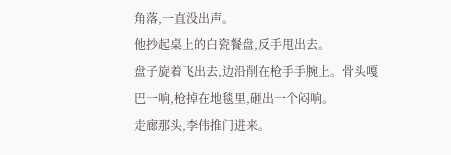角落,一直没出声。
他抄起桌上的白瓷餐盘,反手甩出去。
盘子旋着飞出去,边沿削在枪手手腕上。骨头嘎巴一响,枪掉在地毯里,砸出一个闷响。
走廊那头,李伟推门进来。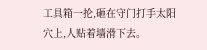工具箱一抡,砸在守门打手太阳穴上,人贴着墙滑下去。